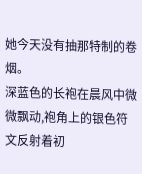她今天没有抽那特制的卷烟。
深蓝色的长袍在晨风中微微飘动,袍角上的银色符文反射着初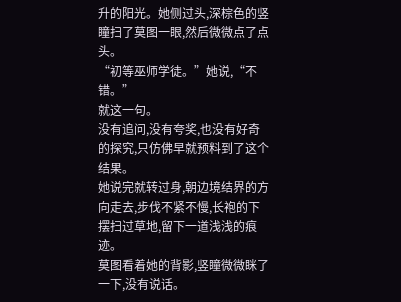升的阳光。她侧过头,深棕色的竖瞳扫了莫图一眼,然后微微点了点头。
“初等巫师学徒。”她说,“不错。”
就这一句。
没有追问,没有夸奖,也没有好奇的探究,只仿佛早就预料到了这个结果。
她说完就转过身,朝边境结界的方向走去,步伐不紧不慢,长袍的下摆扫过草地,留下一道浅浅的痕迹。
莫图看着她的背影,竖瞳微微眯了一下,没有说话。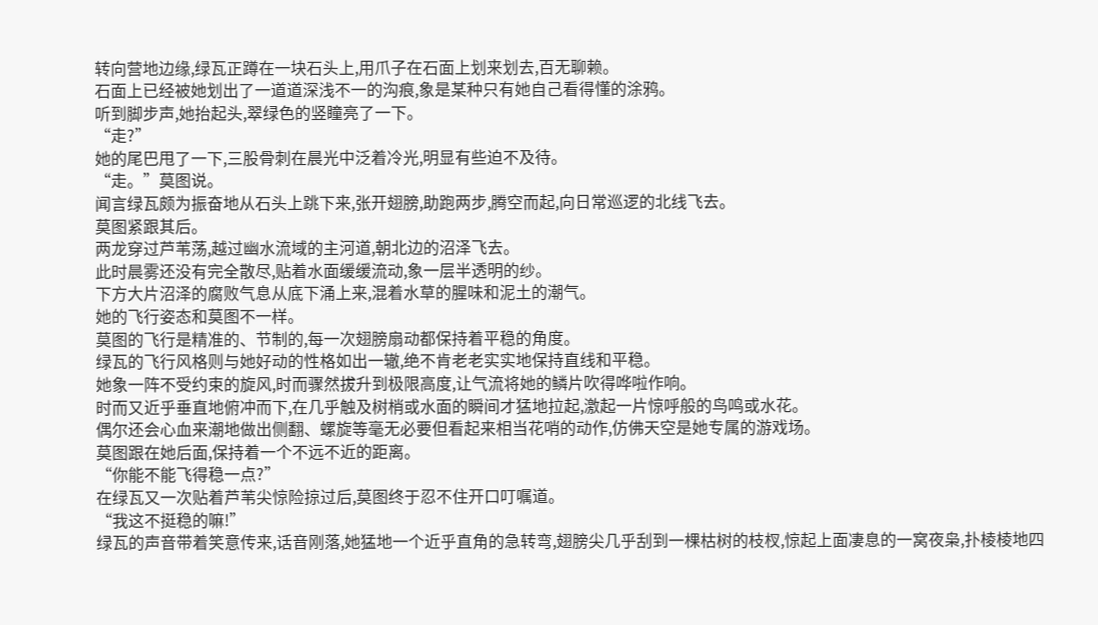转向营地边缘,绿瓦正蹲在一块石头上,用爪子在石面上划来划去,百无聊赖。
石面上已经被她划出了一道道深浅不一的沟痕,象是某种只有她自己看得懂的涂鸦。
听到脚步声,她抬起头,翠绿色的竖瞳亮了一下。
“走?”
她的尾巴甩了一下,三股骨刺在晨光中泛着冷光,明显有些迫不及待。
“走。”莫图说。
闻言绿瓦颇为振奋地从石头上跳下来,张开翅膀,助跑两步,腾空而起,向日常巡逻的北线飞去。
莫图紧跟其后。
两龙穿过芦苇荡,越过幽水流域的主河道,朝北边的沼泽飞去。
此时晨雾还没有完全散尽,贴着水面缓缓流动,象一层半透明的纱。
下方大片沼泽的腐败气息从底下涌上来,混着水草的腥味和泥土的潮气。
她的飞行姿态和莫图不一样。
莫图的飞行是精准的、节制的,每一次翅膀扇动都保持着平稳的角度。
绿瓦的飞行风格则与她好动的性格如出一辙,绝不肯老老实实地保持直线和平稳。
她象一阵不受约束的旋风,时而骤然拔升到极限高度,让气流将她的鳞片吹得哗啦作响。
时而又近乎垂直地俯冲而下,在几乎触及树梢或水面的瞬间才猛地拉起,激起一片惊呼般的鸟鸣或水花。
偶尔还会心血来潮地做出侧翻、螺旋等毫无必要但看起来相当花哨的动作,仿佛天空是她专属的游戏场。
莫图跟在她后面,保持着一个不远不近的距离。
“你能不能飞得稳一点?”
在绿瓦又一次贴着芦苇尖惊险掠过后,莫图终于忍不住开口叮嘱道。
“我这不挺稳的嘛!”
绿瓦的声音带着笑意传来,话音刚落,她猛地一个近乎直角的急转弯,翅膀尖几乎刮到一棵枯树的枝杈,惊起上面凄息的一窝夜枭,扑棱棱地四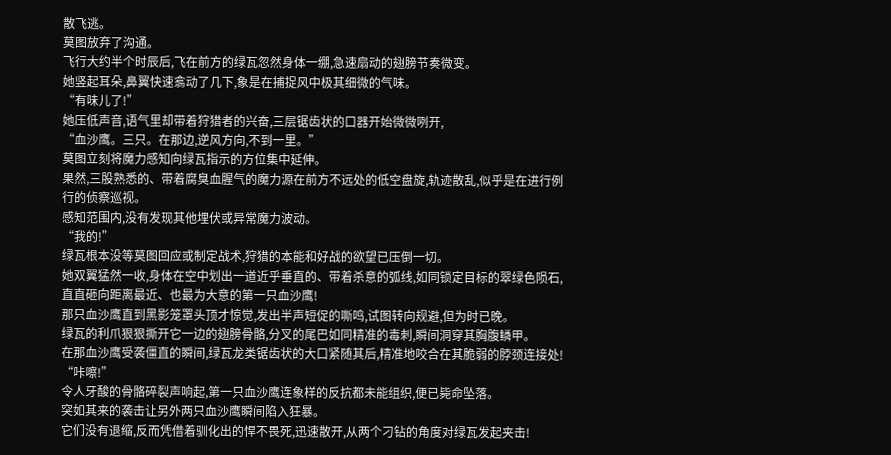散飞逃。
莫图放弃了沟通。
飞行大约半个时辰后,飞在前方的绿瓦忽然身体一绷,急速扇动的翅膀节奏微变。
她竖起耳朵,鼻翼快速翕动了几下,象是在捕捉风中极其细微的气味。
“有味儿了!”
她压低声音,语气里却带着狩猎者的兴奋,三层锯齿状的口器开始微微咧开,
“血沙鹰。三只。在那边,逆风方向,不到一里。”
莫图立刻将魔力感知向绿瓦指示的方位集中延伸。
果然,三股熟悉的、带着腐臭血腥气的魔力源在前方不远处的低空盘旋,轨迹散乱,似乎是在进行例行的侦察巡视。
感知范围内,没有发现其他埋伏或异常魔力波动。
“我的!”
绿瓦根本没等莫图回应或制定战术,狩猎的本能和好战的欲望已压倒一切。
她双翼猛然一收,身体在空中划出一道近乎垂直的、带着杀意的弧线,如同锁定目标的翠绿色陨石,直直砸向距离最近、也最为大意的第一只血沙鹰!
那只血沙鹰直到黑影笼罩头顶才惊觉,发出半声短促的嘶鸣,试图转向规避,但为时已晚。
绿瓦的利爪狠狠撕开它一边的翅膀骨骼,分叉的尾巴如同精准的毒刺,瞬间洞穿其胸腹鳞甲。
在那血沙鹰受袭僵直的瞬间,绿瓦龙类锯齿状的大口紧随其后,精准地咬合在其脆弱的脖颈连接处!
“咔嚓!”
令人牙酸的骨骼碎裂声响起,第一只血沙鹰连象样的反抗都未能组织,便已毙命坠落。
突如其来的袭击让另外两只血沙鹰瞬间陷入狂暴。
它们没有退缩,反而凭借着驯化出的悍不畏死,迅速散开,从两个刁钻的角度对绿瓦发起夹击!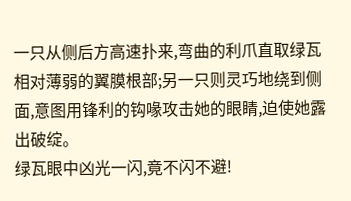一只从侧后方高速扑来,弯曲的利爪直取绿瓦相对薄弱的翼膜根部;另一只则灵巧地绕到侧面,意图用锋利的钩喙攻击她的眼睛,迫使她露出破绽。
绿瓦眼中凶光一闪,竟不闪不避!